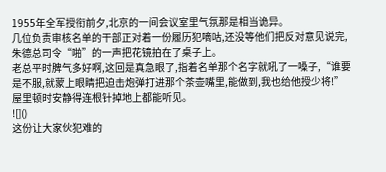1955年全军授衔前夕,北京的一间会议室里气氛那是相当诡异。
几位负责审核名单的干部正对着一份履历犯嘀咕,还没等他们把反对意见说完,朱德总司令“啪”的一声把花镜拍在了桌子上。
老总平时脾气多好啊,这回是真急眼了,指着名单那个名字就吼了一嗓子,“谁要是不服,就蒙上眼睛把迫击炮弹打进那个茶壶嘴里,能做到,我也给他授少将!”
屋里顿时安静得连根针掉地上都能听见。
![]()
这份让大家伙犯难的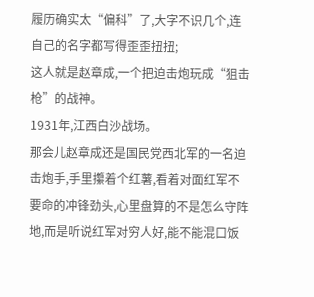履历确实太“偏科”了,大字不识几个,连自己的名字都写得歪歪扭扭;
这人就是赵章成,一个把迫击炮玩成“狙击枪”的战神。
1931年,江西白沙战场。
那会儿赵章成还是国民党西北军的一名迫击炮手,手里攥着个红薯,看着对面红军不要命的冲锋劲头,心里盘算的不是怎么守阵地,而是听说红军对穷人好,能不能混口饭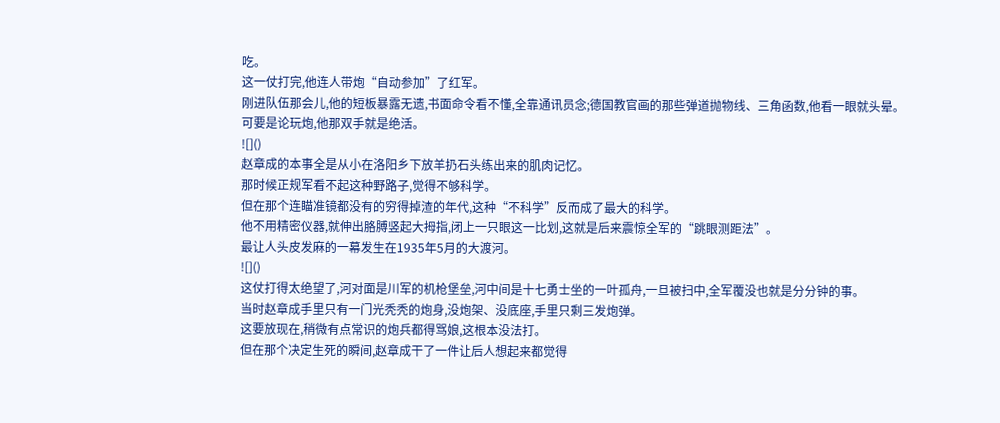吃。
这一仗打完,他连人带炮“自动参加”了红军。
刚进队伍那会儿,他的短板暴露无遗,书面命令看不懂,全靠通讯员念;德国教官画的那些弹道抛物线、三角函数,他看一眼就头晕。
可要是论玩炮,他那双手就是绝活。
![]()
赵章成的本事全是从小在洛阳乡下放羊扔石头练出来的肌肉记忆。
那时候正规军看不起这种野路子,觉得不够科学。
但在那个连瞄准镜都没有的穷得掉渣的年代,这种“不科学”反而成了最大的科学。
他不用精密仪器,就伸出胳膊竖起大拇指,闭上一只眼这一比划,这就是后来震惊全军的“跳眼测距法”。
最让人头皮发麻的一幕发生在1935年5月的大渡河。
![]()
这仗打得太绝望了,河对面是川军的机枪堡垒,河中间是十七勇士坐的一叶孤舟,一旦被扫中,全军覆没也就是分分钟的事。
当时赵章成手里只有一门光秃秃的炮身,没炮架、没底座,手里只剩三发炮弹。
这要放现在,稍微有点常识的炮兵都得骂娘,这根本没法打。
但在那个决定生死的瞬间,赵章成干了一件让后人想起来都觉得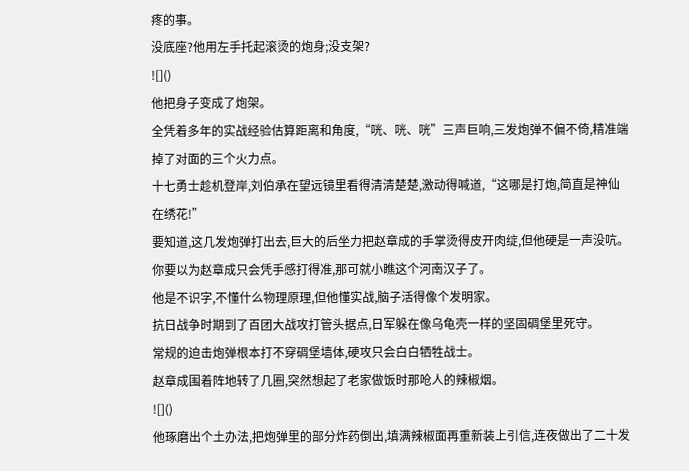疼的事。
没底座?他用左手托起滚烫的炮身;没支架?
![]()
他把身子变成了炮架。
全凭着多年的实战经验估算距离和角度,“咣、咣、咣”三声巨响,三发炮弹不偏不倚,精准端掉了对面的三个火力点。
十七勇士趁机登岸,刘伯承在望远镜里看得清清楚楚,激动得喊道,“这哪是打炮,简直是神仙在绣花!”
要知道,这几发炮弹打出去,巨大的后坐力把赵章成的手掌烫得皮开肉绽,但他硬是一声没吭。
你要以为赵章成只会凭手感打得准,那可就小瞧这个河南汉子了。
他是不识字,不懂什么物理原理,但他懂实战,脑子活得像个发明家。
抗日战争时期到了百团大战攻打管头据点,日军躲在像乌龟壳一样的坚固碉堡里死守。
常规的迫击炮弹根本打不穿碉堡墙体,硬攻只会白白牺牲战士。
赵章成围着阵地转了几圈,突然想起了老家做饭时那呛人的辣椒烟。
![]()
他琢磨出个土办法,把炮弹里的部分炸药倒出,填满辣椒面再重新装上引信,连夜做出了二十发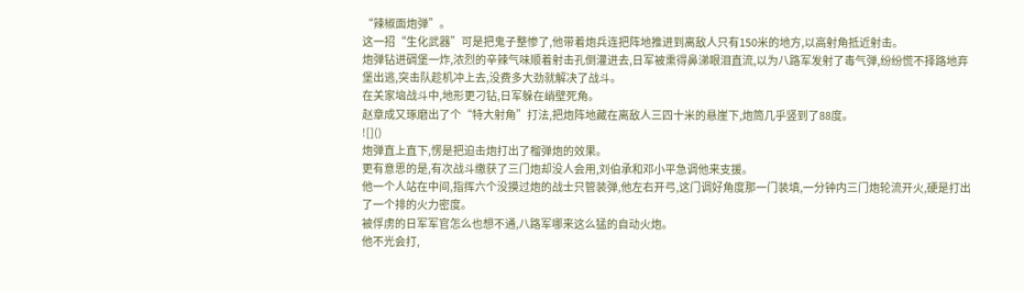“辣椒面炮弹”。
这一招“生化武器”可是把鬼子整惨了,他带着炮兵连把阵地推进到离敌人只有150米的地方,以高射角抵近射击。
炮弹钻进碉堡一炸,浓烈的辛辣气味顺着射击孔倒灌进去,日军被熏得鼻涕眼泪直流,以为八路军发射了毒气弹,纷纷慌不择路地弃堡出逃,突击队趁机冲上去,没费多大劲就解决了战斗。
在关家垴战斗中,地形更刁钻,日军躲在峭壁死角。
赵章成又琢磨出了个“特大射角”打法,把炮阵地藏在离敌人三四十米的悬崖下,炮筒几乎竖到了88度。
![]()
炮弹直上直下,愣是把迫击炮打出了榴弹炮的效果。
更有意思的是,有次战斗缴获了三门炮却没人会用,刘伯承和邓小平急调他来支援。
他一个人站在中间,指挥六个没摸过炮的战士只管装弹,他左右开弓,这门调好角度那一门装填,一分钟内三门炮轮流开火,硬是打出了一个排的火力密度。
被俘虏的日军军官怎么也想不通,八路军哪来这么猛的自动火炮。
他不光会打,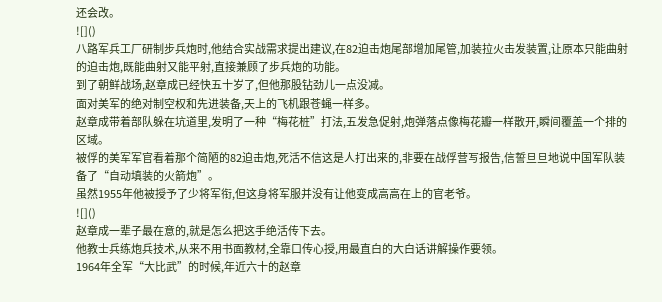还会改。
![]()
八路军兵工厂研制步兵炮时,他结合实战需求提出建议,在82迫击炮尾部增加尾管,加装拉火击发装置,让原本只能曲射的迫击炮,既能曲射又能平射,直接兼顾了步兵炮的功能。
到了朝鲜战场,赵章成已经快五十岁了,但他那股钻劲儿一点没减。
面对美军的绝对制空权和先进装备,天上的飞机跟苍蝇一样多。
赵章成带着部队躲在坑道里,发明了一种“梅花桩”打法,五发急促射,炮弹落点像梅花瓣一样散开,瞬间覆盖一个排的区域。
被俘的美军军官看着那个简陋的82迫击炮,死活不信这是人打出来的,非要在战俘营写报告,信誓旦旦地说中国军队装备了“自动填装的火箭炮”。
虽然1955年他被授予了少将军衔,但这身将军服并没有让他变成高高在上的官老爷。
![]()
赵章成一辈子最在意的,就是怎么把这手绝活传下去。
他教士兵练炮兵技术,从来不用书面教材,全靠口传心授,用最直白的大白话讲解操作要领。
1964年全军“大比武”的时候,年近六十的赵章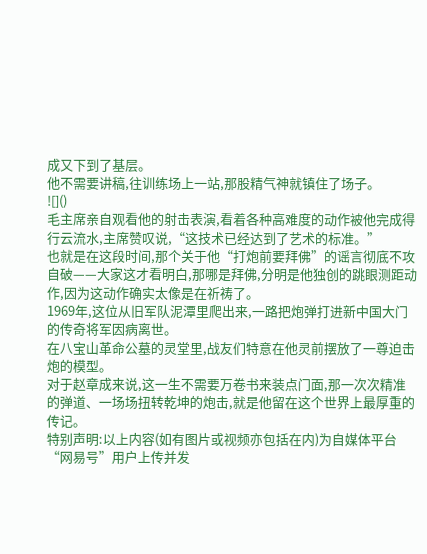成又下到了基层。
他不需要讲稿,往训练场上一站,那股精气神就镇住了场子。
![]()
毛主席亲自观看他的射击表演,看着各种高难度的动作被他完成得行云流水,主席赞叹说,“这技术已经达到了艺术的标准。”
也就是在这段时间,那个关于他“打炮前要拜佛”的谣言彻底不攻自破——大家这才看明白,那哪是拜佛,分明是他独创的跳眼测距动作,因为这动作确实太像是在祈祷了。
1969年,这位从旧军队泥潭里爬出来,一路把炮弹打进新中国大门的传奇将军因病离世。
在八宝山革命公墓的灵堂里,战友们特意在他灵前摆放了一尊迫击炮的模型。
对于赵章成来说,这一生不需要万卷书来装点门面,那一次次精准的弹道、一场场扭转乾坤的炮击,就是他留在这个世界上最厚重的传记。
特别声明:以上内容(如有图片或视频亦包括在内)为自媒体平台“网易号”用户上传并发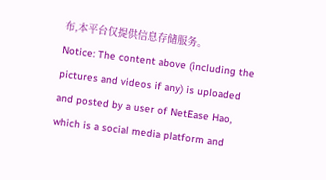布,本平台仅提供信息存储服务。
Notice: The content above (including the pictures and videos if any) is uploaded and posted by a user of NetEase Hao, which is a social media platform and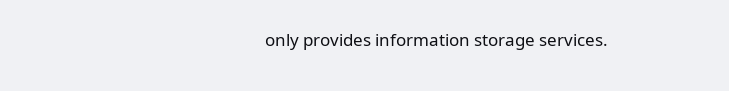only provides information storage services.